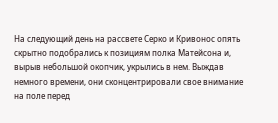На следующий день на рассвете Серко и Кривонос опять скрытно подобрались к позициям полка Матейсона и, вырыв небольшой окопчик, укрылись в нем. Выждав немного времени, они сконцентрировали свое внимание на поле перед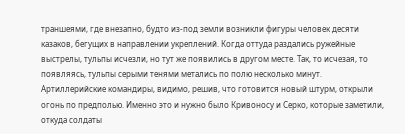траншеями, где внезапно, будто из-под земли возникли фигуры человек десяти казаков, бегущих в направлении укреплений. Когда оттуда раздались ружейные выстрелы, тульпы исчезли, но тут же появились в другом месте. Так, то исчезая, то появляясь, тульпы серыми тенями метались по полю несколько минут. Артиллерийские командиры, видимо, решив, что готовится новый штурм, открыли огонь по предполью. Именно это и нужно было Кривоносу и Серко, которые заметили, откуда солдаты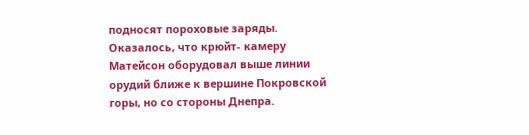подносят пороховые заряды. Оказалось, что крюйт- камеру Матейсон оборудовал выше линии орудий ближе к вершине Покровской горы, но со стороны Днепра.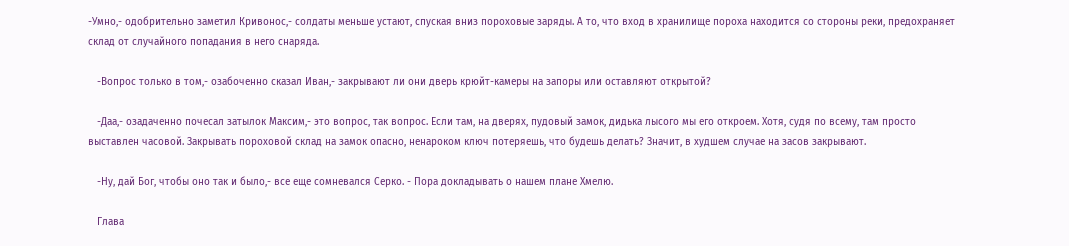-Умно,- одобрительно заметил Кривонос,- солдаты меньше устают, спуская вниз пороховые заряды. А то, что вход в хранилище пороха находится со стороны реки, предохраняет склад от случайного попадания в него снаряда.

   -Вопрос только в том,- озабоченно сказал Иван,- закрывают ли они дверь крюйт-камеры на запоры или оставляют открытой?

   -Даа,- озадаченно почесал затылок Максим,- это вопрос, так вопрос. Если там, на дверях, пудовый замок, дидька лысого мы его откроем. Хотя, судя по всему, там просто выставлен часовой. Закрывать пороховой склад на замок опасно, ненароком ключ потеряешь, что будешь делать? Значит, в худшем случае на засов закрывают.

   -Ну, дай Бог, чтобы оно так и было,- все еще сомневался Серко. - Пора докладывать о нашем плане Хмелю.

   Глава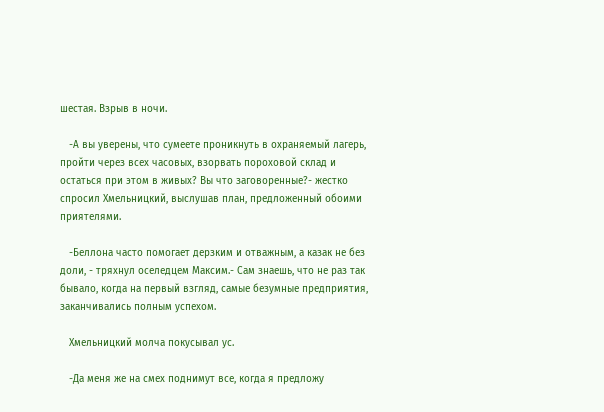шестая. Взрыв в ночи.

   -А вы уверены, что сумеете проникнуть в охраняемый лагерь, пройти через всех часовых, взорвать пороховой склад и остаться при этом в живых? Вы что заговоренные?- жестко спросил Хмельницкий, выслушав план, предложенный обоими приятелями.

   -Беллона часто помогает дерзким и отважным, а казак не без доли, - тряхнул оселедцем Максим.- Сам знаешь, что не раз так бывало, когда на первый взгляд, самые безумные предприятия, заканчивались полным успехом.

   Хмельницкий молча покусывал ус.

   -Да меня же на смех поднимут все, когда я предложу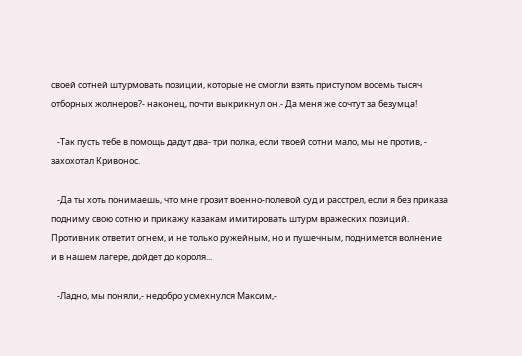своей сотней штурмовать позиции, которые не смогли взять приступом восемь тысяч отборных жолнеров?- наконец, почти выкрикнул он.- Да меня же сочтут за безумца!

   -Так пусть тебе в помощь дадут два- три полка, если твоей сотни мало, мы не против, - захохотал Кривонос.

   -Да ты хоть понимаешь, что мне грозит военно-полевой суд и расстрел, если я без приказа подниму свою сотню и прикажу казакам имитировать штурм вражеских позиций. Противник ответит огнем, и не только ружейным, но и пушечным, поднимется волнение и в нашем лагере, дойдет до короля...

   -Ладно, мы поняли,- недобро усмехнулся Максим,-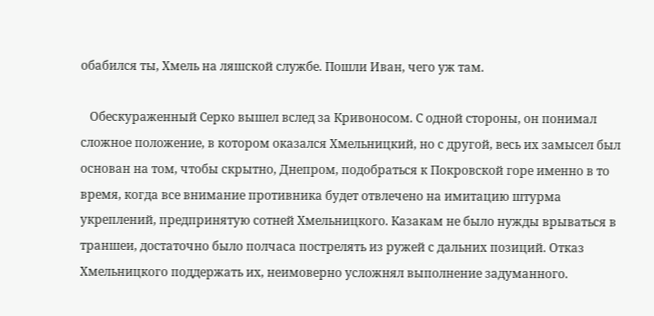обабился ты, Хмель на ляшской службе. Пошли Иван, чего уж там.

   Обескураженный Серко вышел вслед за Кривоносом. С одной стороны, он понимал сложное положение, в котором оказался Хмельницкий, но с другой, весь их замысел был основан на том, чтобы скрытно, Днепром, подобраться к Покровской горе именно в то время, когда все внимание противника будет отвлечено на имитацию штурма укреплений, предпринятую сотней Хмельницкого. Казакам не было нужды врываться в траншеи, достаточно было полчаса пострелять из ружей с дальних позиций. Отказ Хмельницкого поддержать их, неимоверно усложнял выполнение задуманного.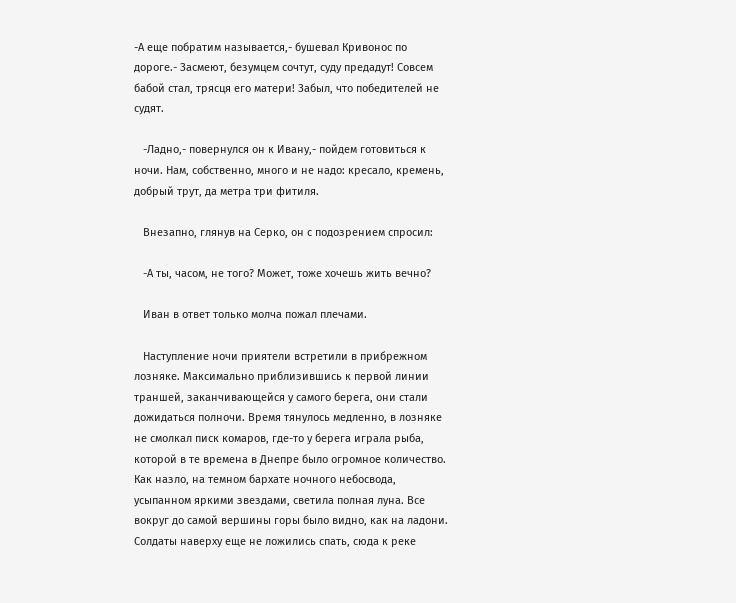-А еще побратим называется,- бушевал Кривонос по дороге.- Засмеют, безумцем сочтут, суду предадут! Совсем бабой стал, трясця его матери! Забыл, что победителей не судят.

   -Ладно,- повернулся он к Ивану,- пойдем готовиться к ночи. Нам, собственно, много и не надо: кресало, кремень, добрый трут, да метра три фитиля.

   Внезапно, глянув на Серко, он с подозрением спросил:

   -А ты, часом, не того? Может, тоже хочешь жить вечно?

   Иван в ответ только молча пожал плечами.

   Наступление ночи приятели встретили в прибрежном лозняке. Максимально приблизившись к первой линии траншей, заканчивающейся у самого берега, они стали дожидаться полночи. Время тянулось медленно, в лозняке не смолкал писк комаров, где-то у берега играла рыба, которой в те времена в Днепре было огромное количество. Как назло, на темном бархате ночного небосвода, усыпанном яркими звездами, светила полная луна. Все вокруг до самой вершины горы было видно, как на ладони. Солдаты наверху еще не ложились спать, сюда к реке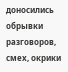доносились обрывки разговоров, смех, окрики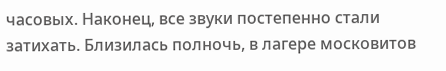часовых. Наконец, все звуки постепенно стали затихать. Близилась полночь, в лагере московитов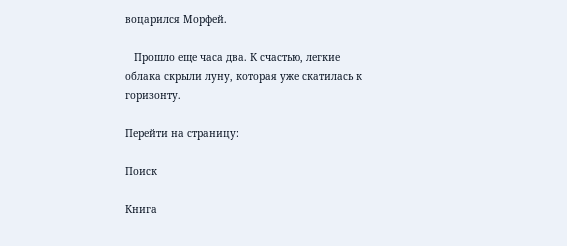воцарился Морфей.

   Прошло еще часа два. К счастью, легкие облака скрыли луну, которая уже скатилась к горизонту.

Перейти на страницу:

Поиск

Книга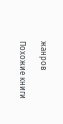жанров

Похожие книги